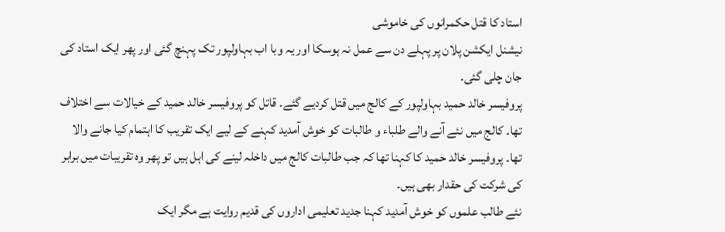استاد کا قتل حکمرانوں کی خاموشی
نیشنل ایکشن پلان پر پہلے دن سے عمل نہ ہوسکا اور یہ وبا اب بہاولپور تک پہنچ گئی اور پھر ایک استاد کی جان چلی گئی۔
پروفیسر خالد حمید بہاولپور کے کالج میں قتل کردیے گئے۔ قاتل کو پروفیسر خالد حمید کے خیالات سے اختلاف تھا۔ کالج میں نئے آنے والے طلباء و طالبات کو خوش آمدید کہنے کے لیے ایک تقریب کا اہتمام کیا جانے والا تھا۔ پروفیسر خالد حمید کا کہنا تھا کہ جب طالبات کالج میں داخلہ لینے کی اہل ہیں تو پھر وہ تقریبات میں برابر کی شرکت کی حقدار بھی ہیں۔
نئے طالب علموں کو خوش آمدید کہنا جدید تعلیمی اداروں کی قدیم روایت ہے مگر ایک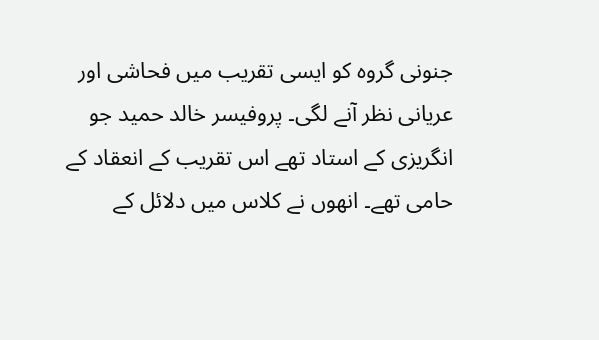جنونی گروہ کو ایسی تقریب میں فحاشی اور عریانی نظر آنے لگی۔ پروفیسر خالد حمید جو انگریزی کے استاد تھے اس تقریب کے انعقاد کے حامی تھے۔ انھوں نے کلاس میں دلائل کے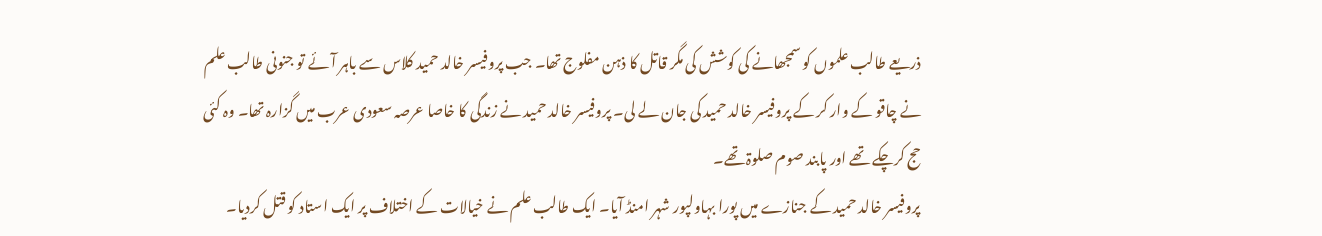ذریعے طالب علموں کو سمجھانے کی کوشش کی مگر قاتل کا ذہن مفلوج تھا۔ جب پروفیسر خالد حمید کلاس سے باہر آئے تو جنونی طالب علم نے چاقو کے وار کر کے پروفیسر خالد حمید کی جان لے لی۔ پروفیسر خالد حمید نے زندگی کا خاصا عرصہ سعودی عرب میں گزارہ تھا۔ وہ کئی حج کرچکے تھے اور پابند صوم صلوۃ تھے۔
پروفیسر خالد حمید کے جنازے میں پورا بہاولپور شہر امنڈ آیا۔ ایک طالب علم نے خیالات کے اختلاف پر ایک استاد کو قتل کردیا۔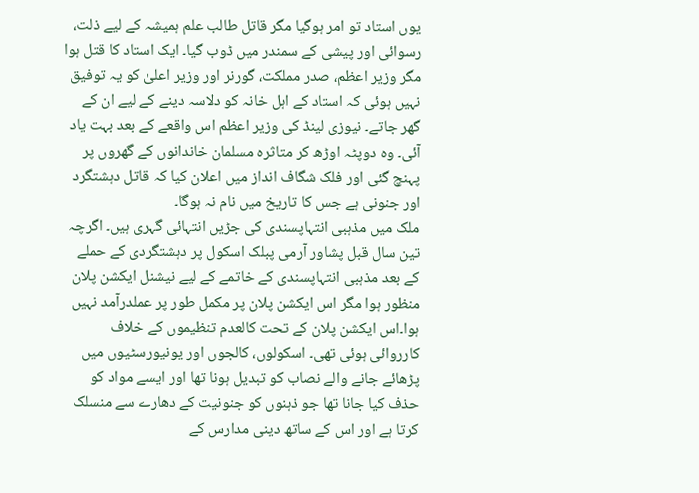یوں استاد تو امر ہوگیا مگر قاتل طالب علم ہمیشہ کے لیے ذلت، رسوائی اور پیشی کے سمندر میں ڈوب گیا۔ ایک استاد کا قتل ہوا مگر وزیر اعظم، صدر مملکت، گورنر اور وزیر اعلیٰ کو یہ توفیق نہیں ہوئی کہ استاد کے اہل خانہ کو دلاسہ دینے کے لیے ان کے گھر جاتے۔ نیوزی لینڈ کی وزیر اعظم اس واقعے کے بعد بہت یاد آئی۔ وہ دوپٹہ اوڑھ کر متاثرہ مسلمان خاندانوں کے گھروں پر پہنچ گئی اور فلک شگاف انداز میں اعلان کیا کہ قاتل دہشتگرد اور جنونی ہے جس کا تاریخ میں نام نہ ہوگا۔
ملک میں مذہبی انتہاپسندی کی جڑیں انتہائی گہری ہیں۔ اگرچہ تین سال قبل پشاور آرمی پبلک اسکول پر دہشتگردی کے حملے کے بعد مذہبی انتہاپسندی کے خاتمے کے لیے نیشنل ایکشن پلان منظور ہوا مگر اس ایکشن پلان پر مکمل طور پر عملدرآمد نہیں ہوا۔اس ایکشن پلان کے تحت کالعدم تنظیموں کے خلاف کارروائی ہوئی تھی۔ اسکولوں، کالجوں اور یونیورسٹیوں میں پڑھائے جانے والے نصاب کو تبدیل ہونا تھا اور ایسے مواد کو حذف کیا جانا تھا جو ذہنوں کو جنونیت کے دھارے سے منسلک کرتا ہے اور اس کے ساتھ دینی مدارس کے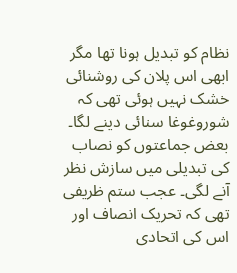نظام کو تبدیل ہونا تھا مگر ابھی اس پلان کی روشنائی خشک نہیں ہوئی تھی کہ شوروغوغا سنائی دینے لگا۔ بعض جماعتوں کو نصاب کی تبدیلی میں سازش نظر آنے لگی۔ عجب ستم ظریفی تھی کہ تحریک انصاف اور اس کی اتحادی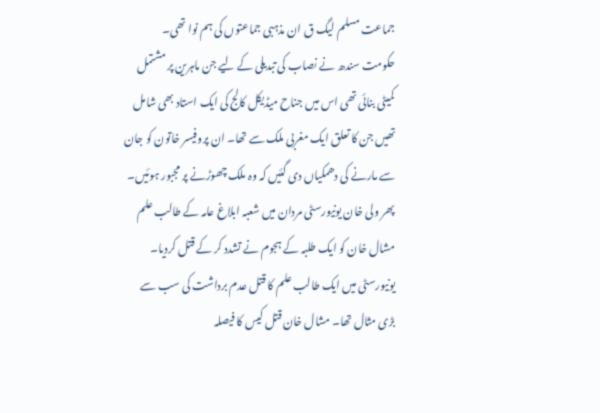جماعت مسلم لیگ ق ان مذہبی جماعتوں کی ہم نوا تھی۔
حکومت سندھ نے نصاب کی تبدیلی کے لیے جن ماہرین پر مشتمل کمیٹی بنائی تھی اس میں جناح میڈیکل کالج کی ایک استاد بھی شامل تھیں جن کا تعلق ایک مغربی ملک سے تھا۔ ان پروفیسر خاتون کو جان سے مارنے کی دھمکیاں دی گئیں کہ وہ ملک چھوڑنے پر مجبور ہوئیں۔ پھر ولی خان یونیورسٹی مردان میں شعبہ ابلاغ عامہ کے طالب علم مشال خان کو ایک طلبہ کے ہجوم نے تشدد کر کے قتل کردیا۔ یونیورسٹی میں ایک طالب علم کا قتل عدم برداشت کی سب سے بڑی مثال تھا۔ مشال خان قتل کیس کا فیصلہ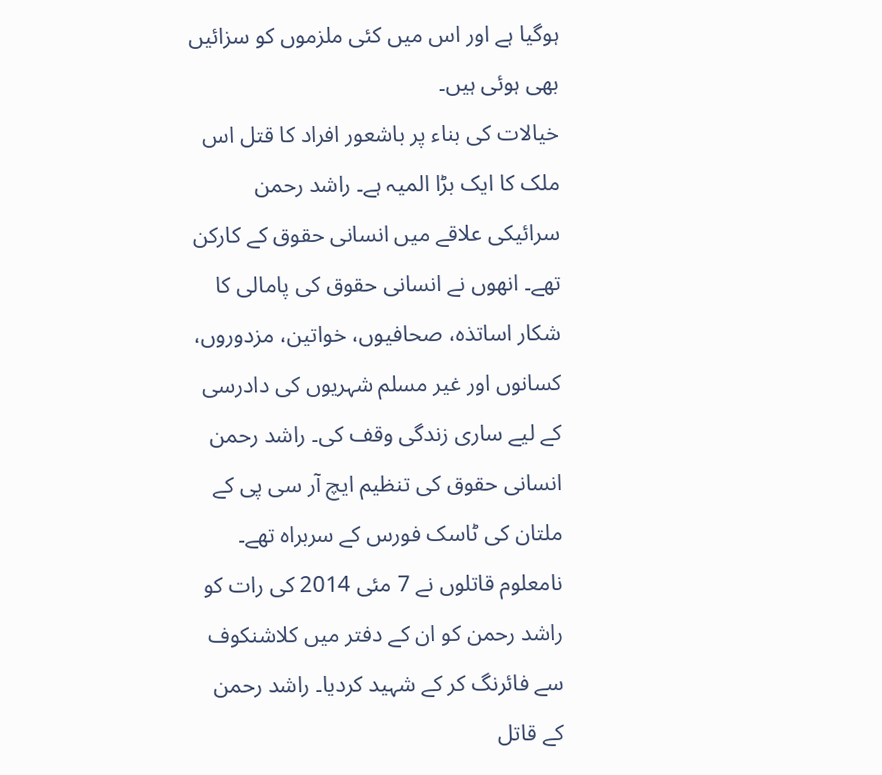ہوگیا ہے اور اس میں کئی ملزموں کو سزائیں بھی ہوئی ہیں۔
خیالات کی بناء پر باشعور افراد کا قتل اس ملک کا ایک بڑا المیہ ہے۔ راشد رحمن سرائیکی علاقے میں انسانی حقوق کے کارکن تھے۔ انھوں نے انسانی حقوق کی پامالی کا شکار اساتذہ، صحافیوں، خواتین، مزدوروں، کسانوں اور غیر مسلم شہریوں کی دادرسی کے لیے ساری زندگی وقف کی۔ راشد رحمن انسانی حقوق کی تنظیم ایچ آر سی پی کے ملتان کی ٹاسک فورس کے سربراہ تھے۔ نامعلوم قاتلوں نے 7 مئی 2014 کی رات کو راشد رحمن کو ان کے دفتر میں کلاشنکوف سے فائرنگ کر کے شہید کردیا۔ راشد رحمن کے قاتل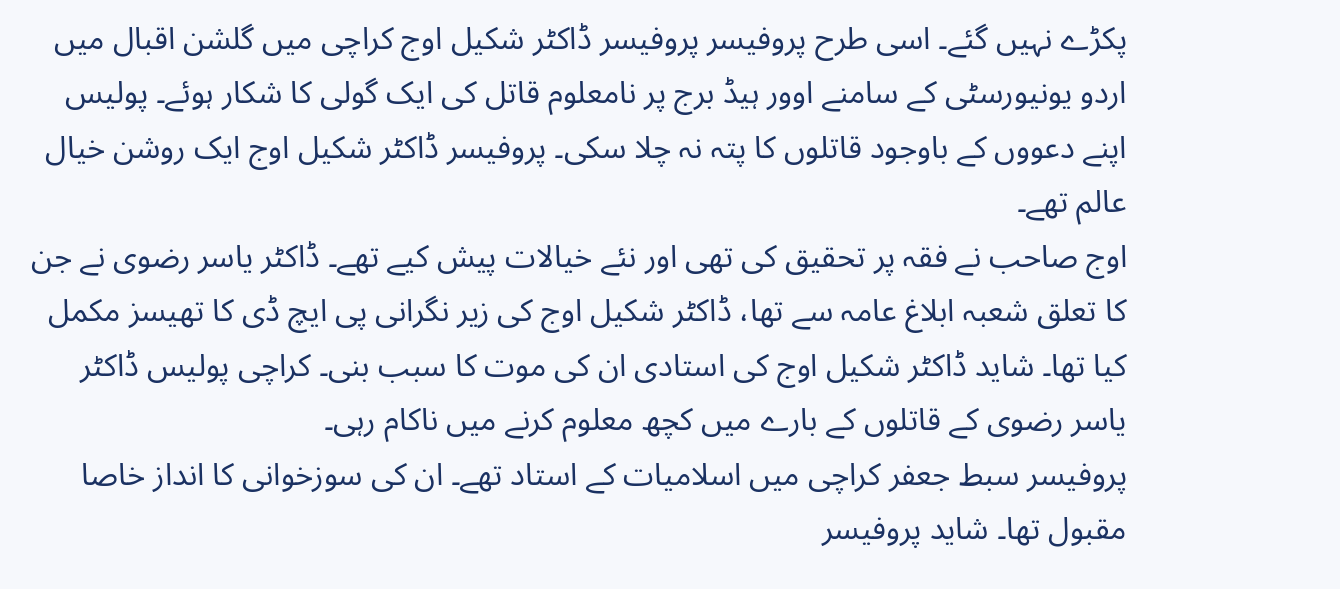پکڑے نہیں گئے۔ اسی طرح پروفیسر پروفیسر ڈاکٹر شکیل اوج کراچی میں گلشن اقبال میں اردو یونیورسٹی کے سامنے اوور ہیڈ برج پر نامعلوم قاتل کی ایک گولی کا شکار ہوئے۔ پولیس اپنے دعووں کے باوجود قاتلوں کا پتہ نہ چلا سکی۔ پروفیسر ڈاکٹر شکیل اوج ایک روشن خیال عالم تھے۔
اوج صاحب نے فقہ پر تحقیق کی تھی اور نئے خیالات پیش کیے تھے۔ ڈاکٹر یاسر رضوی نے جن کا تعلق شعبہ ابلاغ عامہ سے تھا، ڈاکٹر شکیل اوج کی زیر نگرانی پی ایچ ڈی کا تھیسز مکمل کیا تھا۔ شاید ڈاکٹر شکیل اوج کی استادی ان کی موت کا سبب بنی۔ کراچی پولیس ڈاکٹر یاسر رضوی کے قاتلوں کے بارے میں کچھ معلوم کرنے میں ناکام رہی۔
پروفیسر سبط جعفر کراچی میں اسلامیات کے استاد تھے۔ ان کی سوزخوانی کا انداز خاصا مقبول تھا۔ شاید پروفیسر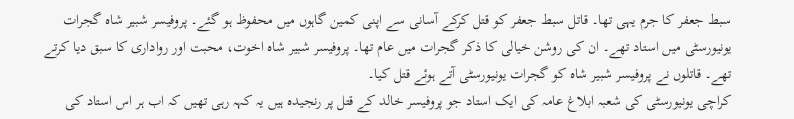سبط جعفر کا جرم یہی تھا۔ قاتل سبط جعفر کو قتل کرکے آسانی سے اپنی کمین گاہوں میں محفوظ ہو گئے۔ پروفیسر شبیر شاہ گجرات یونیورسٹی میں استاد تھے۔ ان کی روشن خیالی کا ذکر گجرات میں عام تھا۔ پروفیسر شبیر شاہ اخوت، محبت اور رواداری کا سبق دیا کرتے تھے۔ قاتلوں نے پروفیسر شبیر شاہ کو گجرات یونیورسٹی آتے ہوئے قتل کیا۔
کراچی یونیورسٹی کی شعبہ ابلاغ عامہ کی ایک استاد جو پروفیسر خالد کے قتل پر رنجیدہ ہیں یہ کہہ رہی تھیں کہ اب ہر اس استاد کی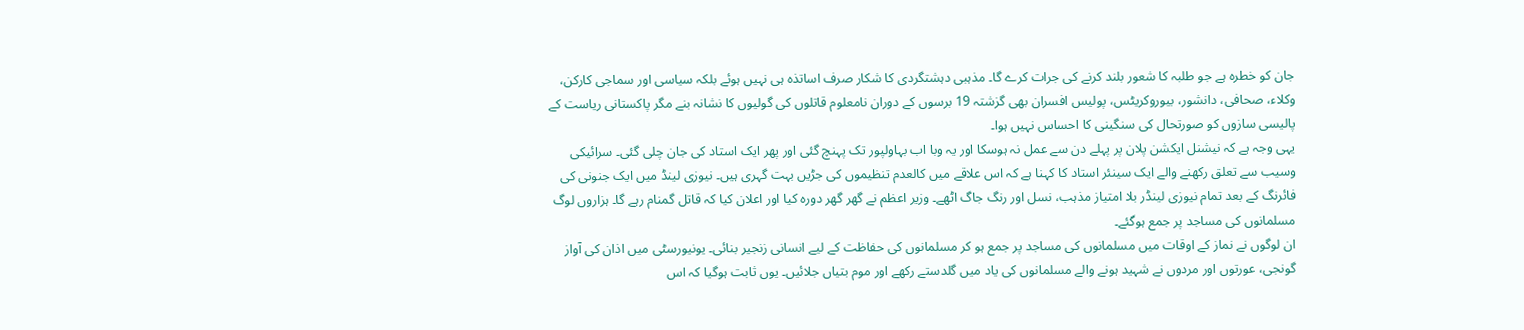جان کو خطرہ ہے جو طلبہ کا شعور بلند کرنے کی جرات کرے گا۔ مذہبی دہشتگردی کا شکار صرف اساتذہ ہی نہیں ہوئے بلکہ سیاسی اور سماجی کارکن، وکلاء، صحافی، دانشور، بیوروکریٹس، پولیس افسران بھی گزشتہ 19 برسوں کے دوران نامعلوم قاتلوں کی گولیوں کا نشانہ بنے مگر پاکستانی ریاست کے پالیسی سازوں کو صورتحال کی سنگینی کا احساس نہیں ہوا۔
یہی وجہ ہے کہ نیشنل ایکشن پلان پر پہلے دن سے عمل نہ ہوسکا اور یہ وبا اب بہاولپور تک پہنچ گئی اور پھر ایک استاد کی جان چلی گئی۔ سرائیکی وسیب سے تعلق رکھنے والے ایک سینئر استاد کا کہنا ہے کہ اس علاقے میں کالعدم تنظیموں کی جڑیں بہت گہری ہیں۔ نیوزی لینڈ میں ایک جنونی کی فائرنگ کے بعد تمام نیوزی لینڈر بلا امتیاز مذہب، نسل اور رنگ جاگ اٹھے۔ وزیر اعظم نے گھر گھر دورہ کیا اور اعلان کیا کہ قاتل گمنام رہے گا۔ ہزاروں لوگ مسلمانوں کی مساجد پر جمع ہوگئے۔
ان لوگوں نے نماز کے اوقات میں مسلمانوں کی مساجد پر جمع ہو کر مسلمانوں کی حفاظت کے لیے انسانی زنجیر بنائی۔ یونیورسٹی میں اذان کی آواز گونجی، عورتوں اور مردوں نے شہید ہونے والے مسلمانوں کی یاد میں گلدستے رکھے اور موم بتیاں جلائیں۔ یوں ثابت ہوگیا کہ اس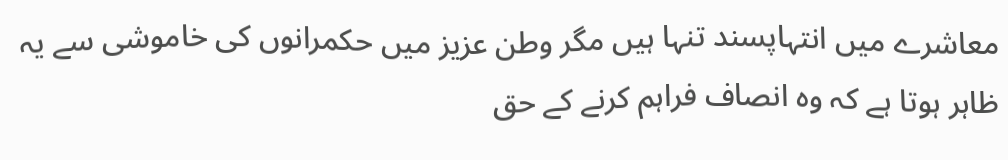معاشرے میں انتہاپسند تنہا ہیں مگر وطن عزیز میں حکمرانوں کی خاموشی سے یہ ظاہر ہوتا ہے کہ وہ انصاف فراہم کرنے کے حق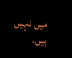میں نہیں ہیں۔